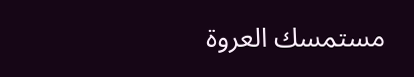مستمسك العروة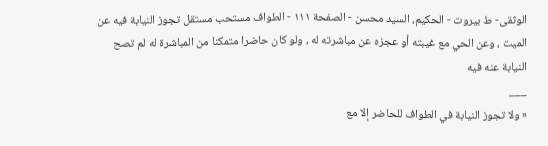الوثقى- ط بیروت - الحكيم، السيد محسن - الصفحة ١١١ - الطواف مستحب مستقل تجوز النيابة فيه عن الميت ، وعن الحي مع غيبته أو عجزه عن مباشرته له ، ولو كان حاضرا متمكنا من المباشرة له لم تصح النيابة عنه فيه
___
« ولا تجوز النيابة في الطواف للحاضر إلا مع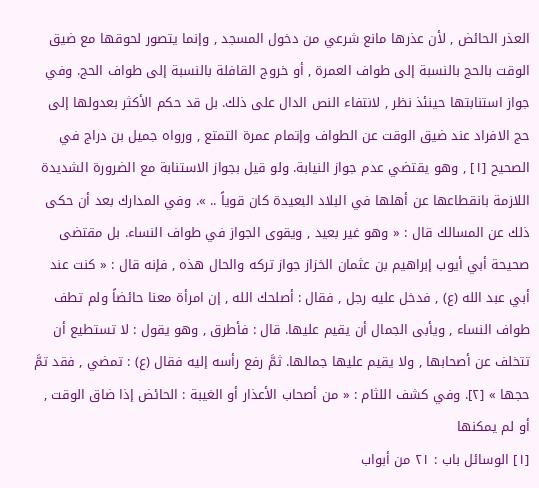العذر الحائض , لأن عذرها مانع شرعي من دخول المسجد , وإنما يتصور لحوقها مع ضيق الوقت بالحج بالنسبة إلى طواف العمرة , أو خروج القافلة بالنسبة إلى طواف الحج. وفي جواز استنابتها حينئذ نظر , لانتفاء النص الدال على ذلك. بل قد حكم الأكثر بعدولها إلى حج الافراد عند ضيق الوقت عن الطواف وإتمام عمرة التمتع , ورواه جميل بن دراج في الصحيح [١] , وهو يقتضي عدم جواز النيابة. ولو قيل بجواز الاستنابة مع الضرورة الشديدة اللازمة بانقطاعها عن أهلها في البلاد البعيدة كان قوياً .. ». وفي المدارك بعد أن حكى ذلك عن المسالك قال : « وهو غير بعيد , ويقوى الجواز في طواف النساء. بل مقتضى صحيحة أبي أيوب إبراهيم بن عثمان الخزاز جواز تركه والحال هذه , فإنه قال : « كنت عند أبي عبد الله (ع) , فدخل عليه رجل , فقال : أصلحك الله , إن امرأة معنا حائضاً ولم تطف طواف النساء , ويأبى الجمال أن يقيم عليها. قال : فأطرق , وهو يقول : لا تستطيع أن تتخلف عن أصحابها , ولا يقيم عليها جمالها. ثمَّ رفع رأسه إليه فقال (ع) : تمضي , فقد تمَّ حجها » [٢]. وفي كشف اللثام : « من أصحاب الأعذار أو الغيبة : الحائض إذا ضاق الوقت , أو لم يمكنها
[١] الوسائل باب : ٢١ من أبواب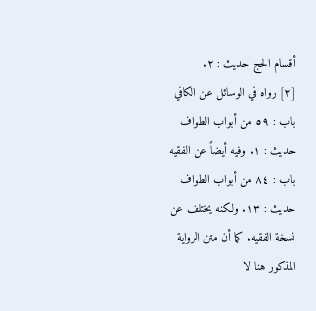أقسام الحج حديث : ٢.
[٢] رواه في الوسائل عن الكافي باب : ٥٩ من أبواب الطواف حديث : ١. وفيه أيضاً عن الفقيه باب : ٨٤ من أبواب الطواف حديث : ١٣. ولكنه يختلف عن نسخة الفقيه. كما أن متن الرواية المذكور هنا لا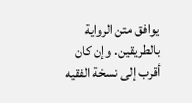يوافق متن الرواية بالطريقين. وإن كان أقرب إلى نسخة الفقيه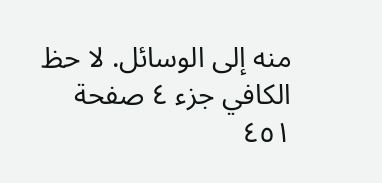منه إلى الوسائل. لا حظ الكافي جزء ٤ صفحة ٤٥١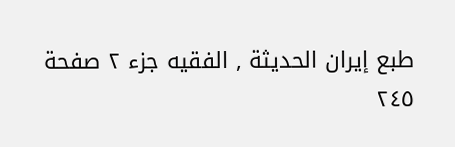طبع إيران الحديثة , الفقيه جزء ٢ صفحة ٢٤٥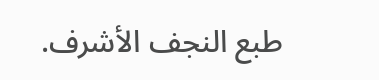طبع النجف الأشرف.